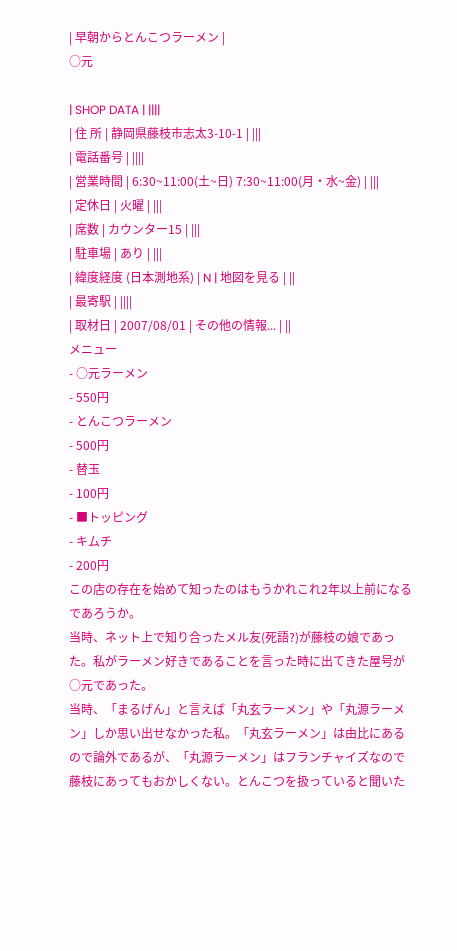| 早朝からとんこつラーメン |
○元

| SHOP DATA | ||||
| 住 所 | 静岡県藤枝市志太3-10-1 | |||
| 電話番号 | ||||
| 営業時間 | 6:30~11:00(土~日) 7:30~11:00(月・水~金) | |||
| 定休日 | 火曜 | |||
| 席数 | カウンター15 | |||
| 駐車場 | あり | |||
| 緯度経度 (日本測地系) | N | 地図を見る | ||
| 最寄駅 | ||||
| 取材日 | 2007/08/01 | その他の情報... | ||
メニュー
- ○元ラーメン
- 550円
- とんこつラーメン
- 500円
- 替玉
- 100円
- ■トッピング
- キムチ
- 200円
この店の存在を始めて知ったのはもうかれこれ2年以上前になるであろうか。
当時、ネット上で知り合ったメル友(死語?)が藤枝の娘であった。私がラーメン好きであることを言った時に出てきた屋号が○元であった。
当時、「まるげん」と言えば「丸玄ラーメン」や「丸源ラーメン」しか思い出せなかった私。「丸玄ラーメン」は由比にあるので論外であるが、「丸源ラーメン」はフランチャイズなので藤枝にあってもおかしくない。とんこつを扱っていると聞いた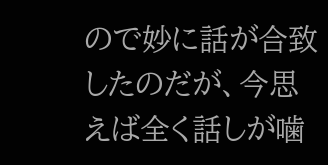ので妙に話が合致したのだが、今思えば全く話しが噛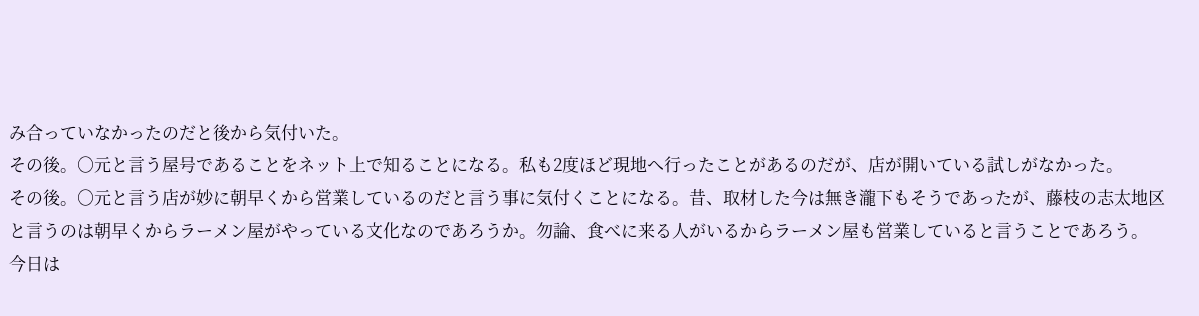み合っていなかったのだと後から気付いた。
その後。○元と言う屋号であることをネット上で知ることになる。私も2度ほど現地へ行ったことがあるのだが、店が開いている試しがなかった。
その後。○元と言う店が妙に朝早くから営業しているのだと言う事に気付くことになる。昔、取材した今は無き瀧下もそうであったが、藤枝の志太地区と言うのは朝早くからラーメン屋がやっている文化なのであろうか。勿論、食べに来る人がいるからラーメン屋も営業していると言うことであろう。
今日は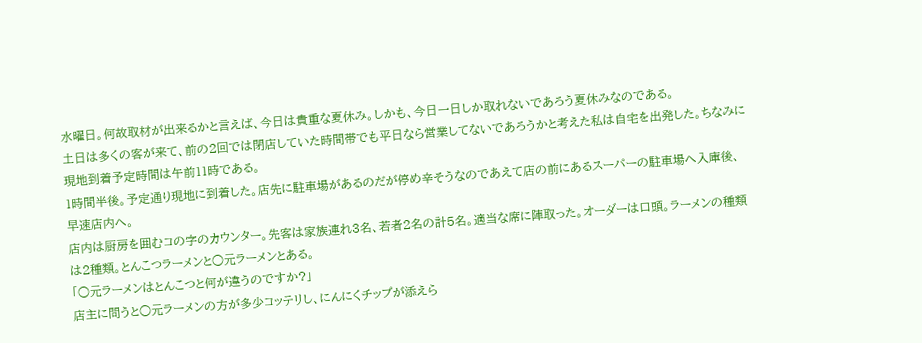水曜日。何故取材が出来るかと言えば、今日は貴重な夏休み。しかも、今日一日しか取れないであろう夏休みなのである。
土日は多くの客が来て、前の2回では閉店していた時間帯でも平日なら営業してないであろうかと考えた私は自宅を出発した。ちなみに現地到着予定時間は午前11時である。
1時間半後。予定通り現地に到着した。店先に駐車場があるのだが停め辛そうなのであえて店の前にあるスーパーの駐車場へ入庫後、早速店内へ。
店内は厨房を囲むコの字のカウンター。先客は家族連れ3名、若者2名の計5名。適当な席に陣取った。オーダーは口頭。ラーメンの種類は2種類。とんこつラーメンと○元ラーメンとある。
「○元ラーメンはとんこつと何が違うのですか?」
店主に問うと○元ラーメンの方が多少コッテリし、にんにくチップが添えら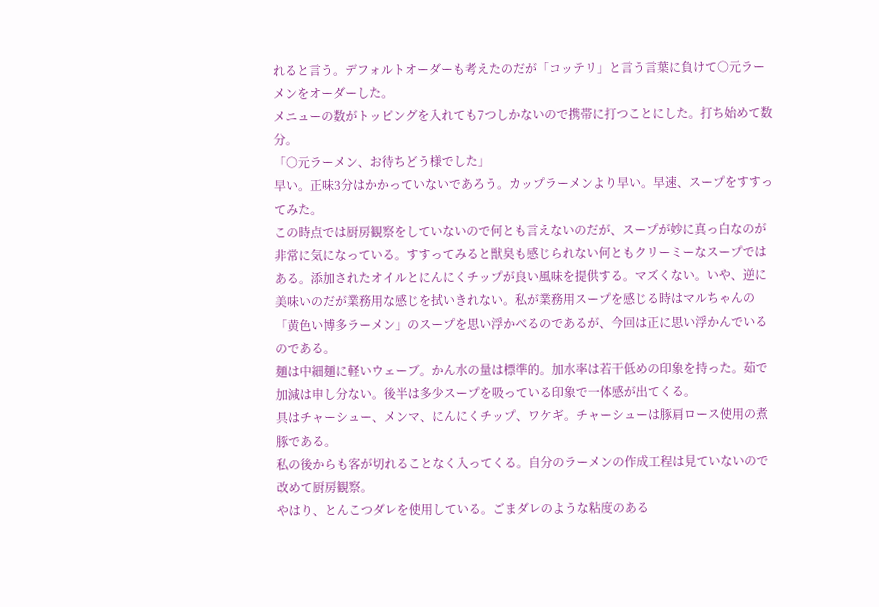れると言う。デフォルトオーダーも考えたのだが「コッテリ」と言う言葉に負けて○元ラーメンをオーダーした。
メニューの数がトッピングを入れても7つしかないので携帯に打つことにした。打ち始めて数分。
「○元ラーメン、お待ちどう様でした」
早い。正味3分はかかっていないであろう。カップラーメンより早い。早速、スープをすすってみた。
この時点では厨房観察をしていないので何とも言えないのだが、スープが妙に真っ白なのが非常に気になっている。すすってみると獣臭も感じられない何ともクリーミーなスープではある。添加されたオイルとにんにくチップが良い風味を提供する。マズくない。いや、逆に美味いのだが業務用な感じを拭いきれない。私が業務用スープを感じる時はマルちゃんの「黄色い博多ラーメン」のスープを思い浮かべるのであるが、今回は正に思い浮かんでいるのである。
麺は中細麺に軽いウェーブ。かん水の量は標準的。加水率は若干低めの印象を持った。茹で加減は申し分ない。後半は多少スープを吸っている印象で一体感が出てくる。
具はチャーシュー、メンマ、にんにくチップ、ワケギ。チャーシューは豚肩ロース使用の煮豚である。
私の後からも客が切れることなく入ってくる。自分のラーメンの作成工程は見ていないので改めて厨房観察。
やはり、とんこつダレを使用している。ごまダレのような粘度のある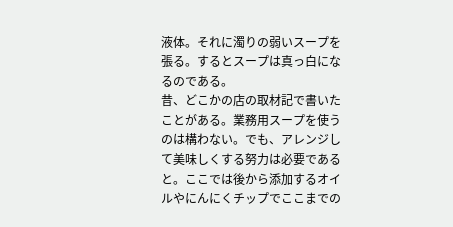液体。それに濁りの弱いスープを張る。するとスープは真っ白になるのである。
昔、どこかの店の取材記で書いたことがある。業務用スープを使うのは構わない。でも、アレンジして美味しくする努力は必要であると。ここでは後から添加するオイルやにんにくチップでここまでの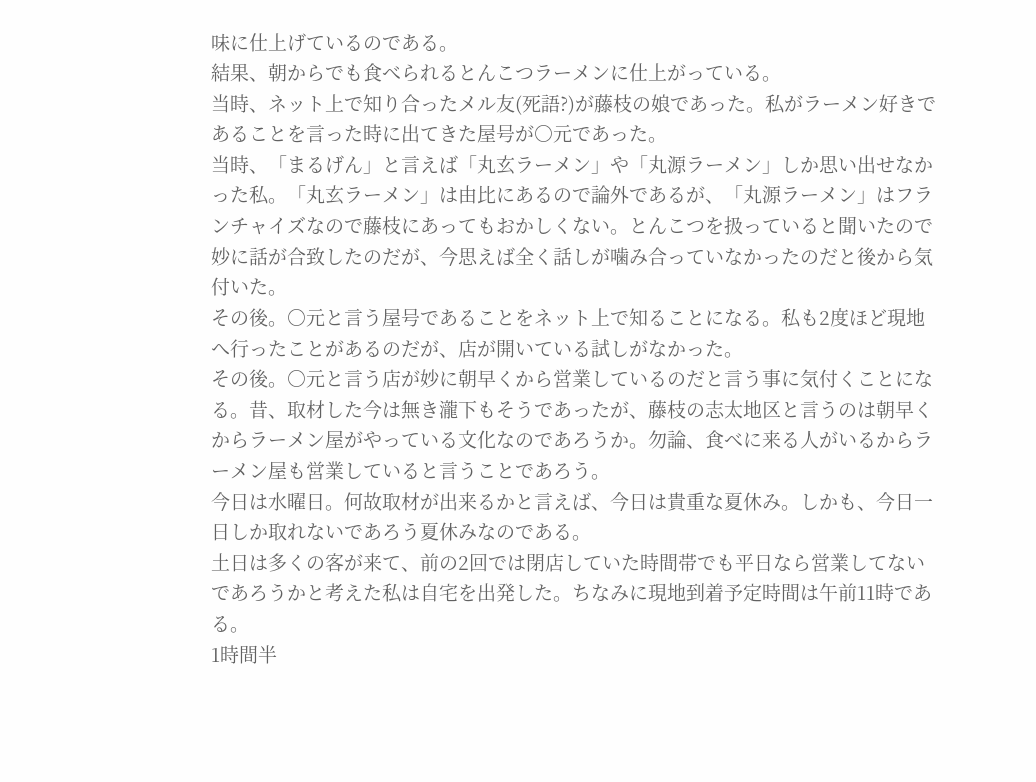味に仕上げているのである。
結果、朝からでも食べられるとんこつラーメンに仕上がっている。
当時、ネット上で知り合ったメル友(死語?)が藤枝の娘であった。私がラーメン好きであることを言った時に出てきた屋号が○元であった。
当時、「まるげん」と言えば「丸玄ラーメン」や「丸源ラーメン」しか思い出せなかった私。「丸玄ラーメン」は由比にあるので論外であるが、「丸源ラーメン」はフランチャイズなので藤枝にあってもおかしくない。とんこつを扱っていると聞いたので妙に話が合致したのだが、今思えば全く話しが噛み合っていなかったのだと後から気付いた。
その後。○元と言う屋号であることをネット上で知ることになる。私も2度ほど現地へ行ったことがあるのだが、店が開いている試しがなかった。
その後。○元と言う店が妙に朝早くから営業しているのだと言う事に気付くことになる。昔、取材した今は無き瀧下もそうであったが、藤枝の志太地区と言うのは朝早くからラーメン屋がやっている文化なのであろうか。勿論、食べに来る人がいるからラーメン屋も営業していると言うことであろう。
今日は水曜日。何故取材が出来るかと言えば、今日は貴重な夏休み。しかも、今日一日しか取れないであろう夏休みなのである。
土日は多くの客が来て、前の2回では閉店していた時間帯でも平日なら営業してないであろうかと考えた私は自宅を出発した。ちなみに現地到着予定時間は午前11時である。
1時間半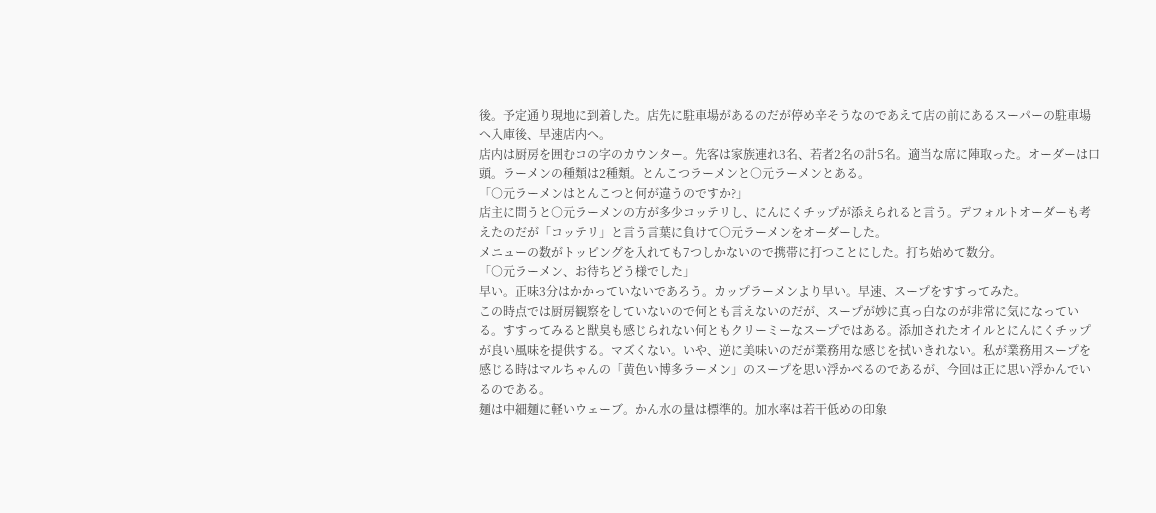後。予定通り現地に到着した。店先に駐車場があるのだが停め辛そうなのであえて店の前にあるスーパーの駐車場へ入庫後、早速店内へ。
店内は厨房を囲むコの字のカウンター。先客は家族連れ3名、若者2名の計5名。適当な席に陣取った。オーダーは口頭。ラーメンの種類は2種類。とんこつラーメンと○元ラーメンとある。
「○元ラーメンはとんこつと何が違うのですか?」
店主に問うと○元ラーメンの方が多少コッテリし、にんにくチップが添えられると言う。デフォルトオーダーも考えたのだが「コッテリ」と言う言葉に負けて○元ラーメンをオーダーした。
メニューの数がトッピングを入れても7つしかないので携帯に打つことにした。打ち始めて数分。
「○元ラーメン、お待ちどう様でした」
早い。正味3分はかかっていないであろう。カップラーメンより早い。早速、スープをすすってみた。
この時点では厨房観察をしていないので何とも言えないのだが、スープが妙に真っ白なのが非常に気になっている。すすってみると獣臭も感じられない何ともクリーミーなスープではある。添加されたオイルとにんにくチップが良い風味を提供する。マズくない。いや、逆に美味いのだが業務用な感じを拭いきれない。私が業務用スープを感じる時はマルちゃんの「黄色い博多ラーメン」のスープを思い浮かべるのであるが、今回は正に思い浮かんでいるのである。
麺は中細麺に軽いウェーブ。かん水の量は標準的。加水率は若干低めの印象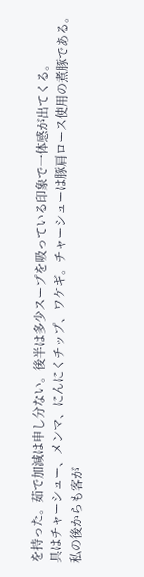を持った。茹で加減は申し分ない。後半は多少スープを吸っている印象で一体感が出てくる。
具はチャーシュー、メンマ、にんにくチップ、ワケギ。チャーシューは豚肩ロース使用の煮豚である。
私の後からも客が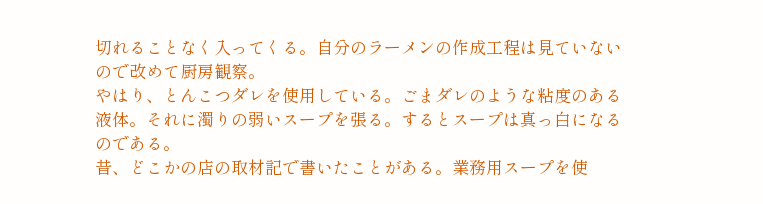切れることなく入ってくる。自分のラーメンの作成工程は見ていないので改めて厨房観察。
やはり、とんこつダレを使用している。ごまダレのような粘度のある液体。それに濁りの弱いスープを張る。するとスープは真っ白になるのである。
昔、どこかの店の取材記で書いたことがある。業務用スープを使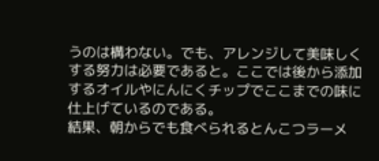うのは構わない。でも、アレンジして美味しくする努力は必要であると。ここでは後から添加するオイルやにんにくチップでここまでの味に仕上げているのである。
結果、朝からでも食べられるとんこつラーメ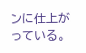ンに仕上がっている。